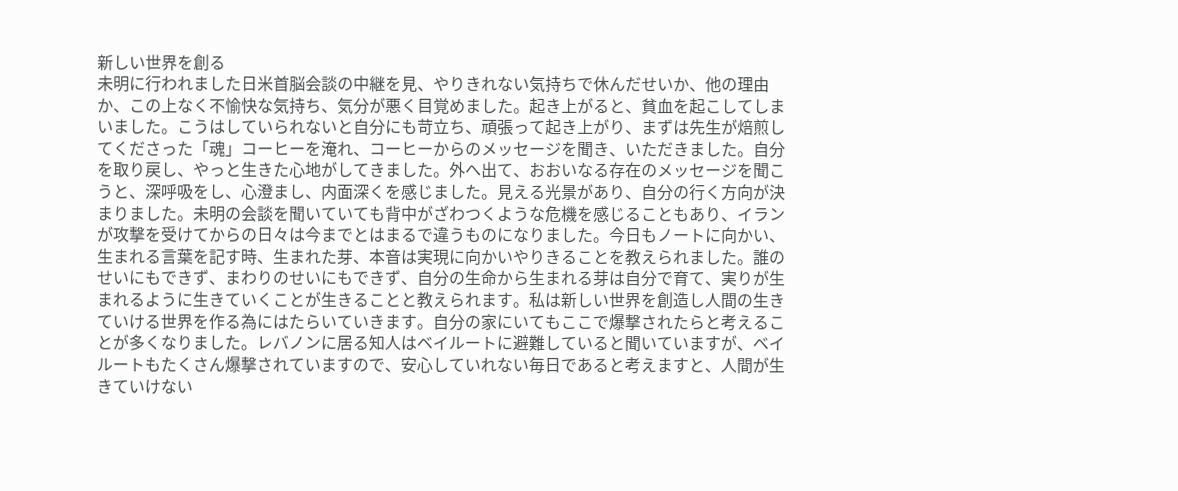新しい世界を創る
未明に行われました日米首脳会談の中継を見、やりきれない気持ちで休んだせいか、他の理由か、この上なく不愉快な気持ち、気分が悪く目覚めました。起き上がると、貧血を起こしてしまいました。こうはしていられないと自分にも苛立ち、頑張って起き上がり、まずは先生が焙煎してくださった「魂」コーヒーを淹れ、コーヒーからのメッセージを聞き、いただきました。自分を取り戻し、やっと生きた心地がしてきました。外へ出て、おおいなる存在のメッセージを聞こうと、深呼吸をし、心澄まし、内面深くを感じました。見える光景があり、自分の行く方向が決まりました。未明の会談を聞いていても背中がざわつくような危機を感じることもあり、イランが攻撃を受けてからの日々は今までとはまるで違うものになりました。今日もノートに向かい、生まれる言葉を記す時、生まれた芽、本音は実現に向かいやりきることを教えられました。誰のせいにもできず、まわりのせいにもできず、自分の生命から生まれる芽は自分で育て、実りが生まれるように生きていくことが生きることと教えられます。私は新しい世界を創造し人間の生きていける世界を作る為にはたらいていきます。自分の家にいてもここで爆撃されたらと考えることが多くなりました。レバノンに居る知人はベイルートに避難していると聞いていますが、ベイルートもたくさん爆撃されていますので、安心していれない毎日であると考えますと、人間が生きていけない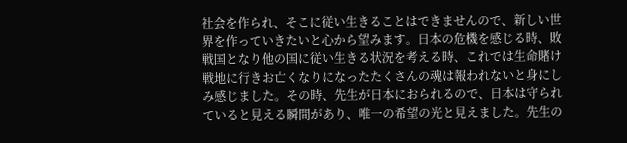社会を作られ、そこに従い生きることはできませんので、新しい世界を作っていきたいと心から望みます。日本の危機を感じる時、敗戦国となり他の国に従い生きる状況を考える時、これでは生命賭け戦地に行きお亡くなりになったたくさんの魂は報われないと身にしみ感じました。その時、先生が日本におられるので、日本は守られていると見える瞬間があり、唯一の希望の光と見えました。先生の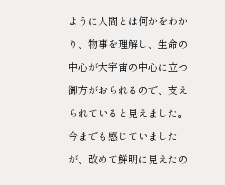ように人間とは何かをわかり、物事を理解し、生命の中心が大宇宙の中心に立つ御方がおられるので、支えられていると見えました。今までも感じていましたが、改めて鮮明に見えたの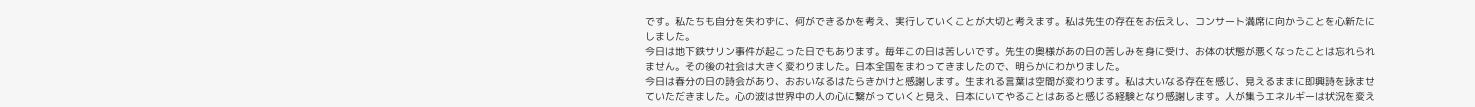です。私たちも自分を失わずに、何ができるかを考え、実行していくことが大切と考えます。私は先生の存在をお伝えし、コンサート満席に向かうことを心新たにしました。
今日は地下鉄サリン事件が起こった日でもあります。毎年この日は苦しいです。先生の奥様があの日の苦しみを身に受け、お体の状態が悪くなったことは忘れられません。その後の社会は大きく変わりました。日本全国をまわってきましたので、明らかにわかりました。
今日は春分の日の詩会があり、おおいなるはたらきかけと感謝します。生まれる言葉は空間が変わります。私は大いなる存在を感じ、見えるままに即興詩を詠ませていただきました。心の波は世界中の人の心に繋がっていくと見え、日本にいてやることはあると感じる経験となり感謝します。人が集うエネルギーは状況を変え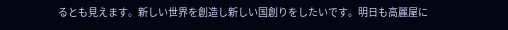るとも見えます。新しい世界を創造し新しい国創りをしたいです。明日も高麗屋に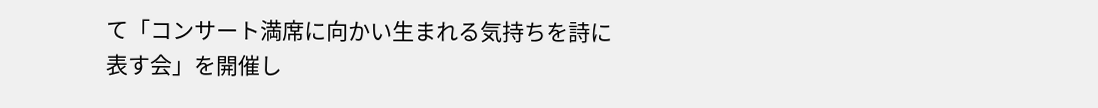て「コンサート満席に向かい生まれる気持ちを詩に表す会」を開催し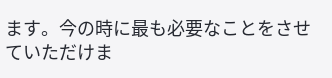ます。今の時に最も必要なことをさせていただけま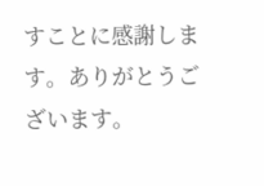すことに感謝します。ありがとうございます。